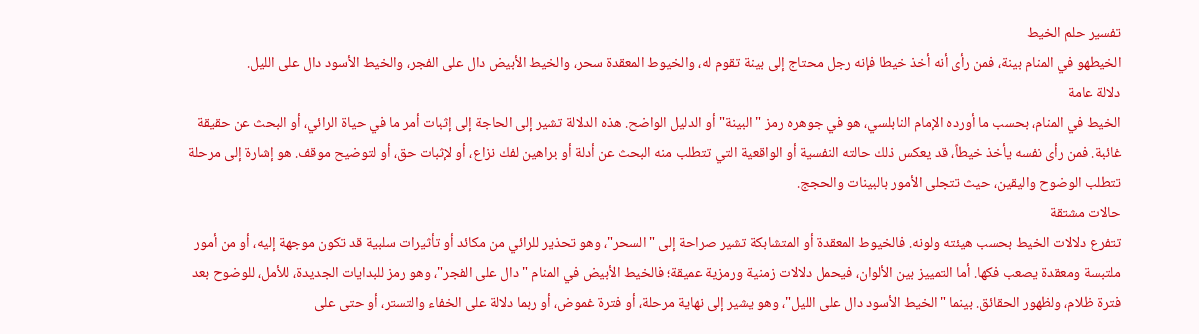تفسير حلم الخيط
الخيطهو في المنام بينة، فمن رأى أنه أخذ خيطا فإنه رجل محتاج إلى بينة تقوم له، والخيوط المعقدة سحر، والخيط الأبيض دال على الفجر، والخيط الأسود دال على الليل.
دلالة عامة
الخيط في المنام، بحسب ما أورده الإمام النابلسي، هو في جوهره رمز "البينة" أو الدليل الواضح. هذه الدلالة تشير إلى الحاجة إلى إثبات أمر ما في حياة الرائي، أو البحث عن حقيقة غائبة. فمن رأى نفسه يأخذ خيطاً، قد يعكس ذلك حالته النفسية أو الواقعية التي تتطلب منه البحث عن أدلة أو براهين لفك نزاع، أو لإثبات حق، أو لتوضيح موقف. هو إشارة إلى مرحلة تتطلب الوضوح واليقين، حيث تتجلى الأمور بالبينات والحجج.
حالات مشتقة
تتفرع دلالات الخيط بحسب هيئته ولونه. فالخيوط المعقدة أو المتشابكة تشير صراحة إلى "السحر"، وهو تحذير للرائي من مكائد أو تأثيرات سلبية قد تكون موجهة إليه، أو من أمور ملتبسة ومعقدة يصعب فكها. أما التمييز بين الألوان، فيحمل دلالات زمنية ورمزية عميقة؛ فالخيط الأبيض في المنام "دال على الفجر"، وهو رمز للبدايات الجديدة، للأمل، للوضوح بعد فترة ظلام، ولظهور الحقائق. بينما "الخيط الأسود دال على الليل"، وهو يشير إلى نهاية مرحلة، أو فترة غموض، أو ربما دلالة على الخفاء والتستر، أو حتى على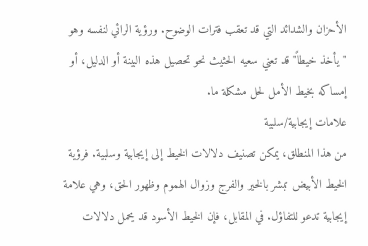الأحزان والشدائد التي قد تعقب فترات الوضوح. ورؤية الرائي لنفسه وهو "يأخذ خيطاً" قد تعني سعيه الحثيث نحو تحصيل هذه البينة أو الدليل، أو إمساكه بخيط الأمل لحل مشكلة ما.
علامات إيجابية/سلبية
من هذا المنطلق، يمكن تصنيف دلالات الخيط إلى إيجابية وسلبية. فرؤية الخيط الأبيض تبشر بالخير والفرج وزوال الهموم وظهور الحق، وهي علامة إيجابية تدعو للتفاؤل. في المقابل، فإن الخيط الأسود قد يحمل دلالات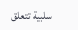سلبية تتعلق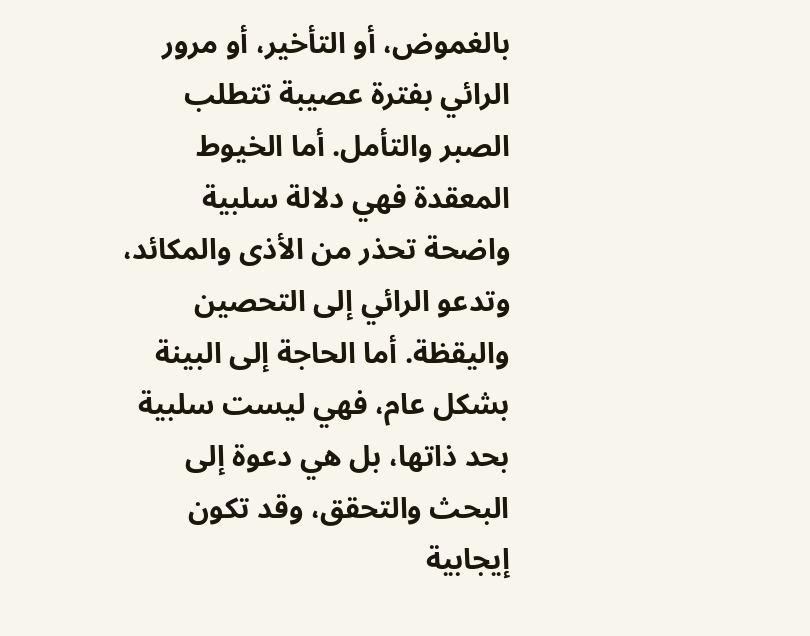بالغموض، أو التأخير، أو مرور الرائي بفترة عصيبة تتطلب الصبر والتأمل. أما الخيوط المعقدة فهي دلالة سلبية واضحة تحذر من الأذى والمكائد، وتدعو الرائي إلى التحصين واليقظة. أما الحاجة إلى البينة بشكل عام، فهي ليست سلبية بحد ذاتها، بل هي دعوة إلى البحث والتحقق، وقد تكون إيجابية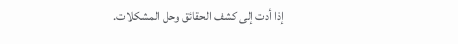إذا أدت إلى كشف الحقائق وحل المشكلات.